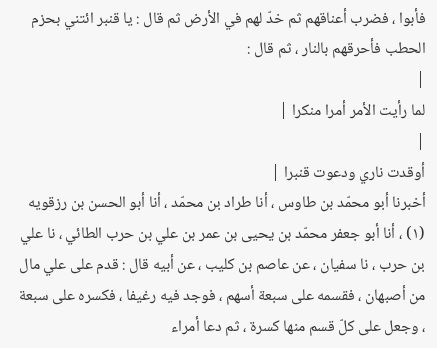فأبوا ، فضرب أعناقهم ثم خدّ لهم في الأرض ثم قال : يا قنبر ائتني بحزم الحطب فأحرقهم بالنار ، ثم قال :
|
لما رأيت الأمر أمرا منكرا |
|
أوقدت ناري ودعوت قنبرا |
أخبرنا أبو محمّد بن طاوس ، أنا طراد بن محمّد ، أنا أبو الحسن بن رزقويه (١) ، أنا أبو جعفر محمّد بن يحيى بن عمر بن علي بن حرب الطائي ، نا علي بن حرب ، نا سفيان ، عن عاصم بن كليب ، عن أبيه قال : قدم على علي مال من أصبهان ، فقسمه على سبعة أسهم ، فوجد فيه رغيفا ، فكسره على سبعة ، وجعل على كلّ قسم منها كسرة ، ثم دعا أمراء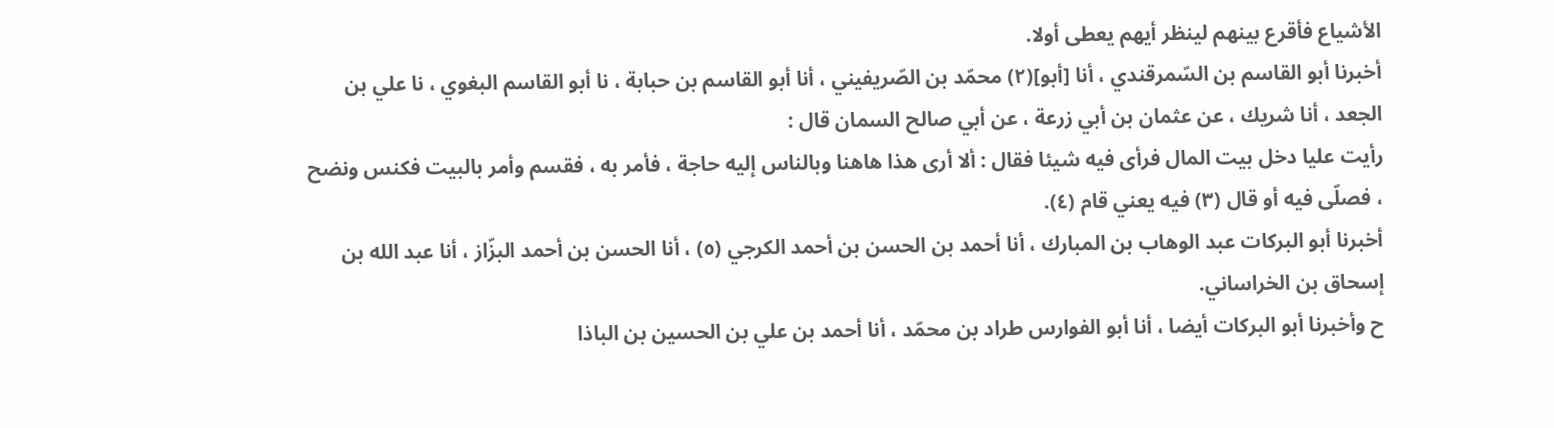الأشياع فأقرع بينهم لينظر أيهم يعطى أولا.
أخبرنا أبو القاسم بن السّمرقندي ، أنا [أبو](٢) محمّد بن الصّريفيني ، أنا أبو القاسم بن حبابة ، نا أبو القاسم البغوي ، نا علي بن الجعد ، أنا شريك ، عن عثمان بن أبي زرعة ، عن أبي صالح السمان قال :
رأيت عليا دخل بيت المال فرأى فيه شيئا فقال : ألا أرى هذا هاهنا وبالناس إليه حاجة ، فأمر به ، فقسم وأمر بالبيت فكنس ونضح ، فصلّى فيه أو قال (٣) فيه يعني قام (٤).
أخبرنا أبو البركات عبد الوهاب بن المبارك ، أنا أحمد بن الحسن بن أحمد الكرجي (٥) ، أنا الحسن بن أحمد البزّاز ، أنا عبد الله بن إسحاق بن الخراساني.
ح وأخبرنا أبو البركات أيضا ، أنا أبو الفوارس طراد بن محمّد ، أنا أحمد بن علي بن الحسين بن الباذا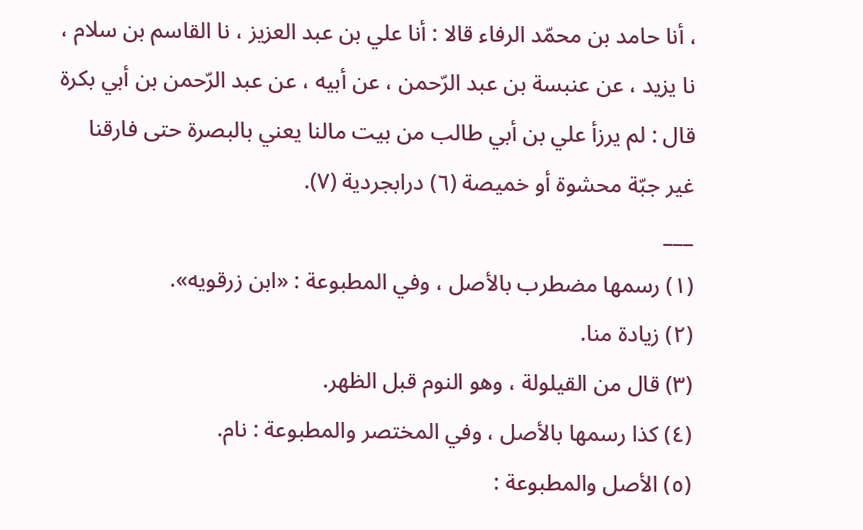، أنا حامد بن محمّد الرفاء قالا : أنا علي بن عبد العزيز ، نا القاسم بن سلام ، نا يزيد ، عن عنبسة بن عبد الرّحمن ، عن أبيه ، عن عبد الرّحمن بن أبي بكرة قال : لم يرزأ علي بن أبي طالب من بيت مالنا يعني بالبصرة حتى فارقنا غير جبّة محشوة أو خميصة (٦) درابجردية (٧).
___
(١) رسمها مضطرب بالأصل ، وفي المطبوعة : «ابن زرقويه».
(٢) زيادة منا.
(٣) قال من القيلولة ، وهو النوم قبل الظهر.
(٤) كذا رسمها بالأصل ، وفي المختصر والمطبوعة : نام.
(٥) الأصل والمطبوعة :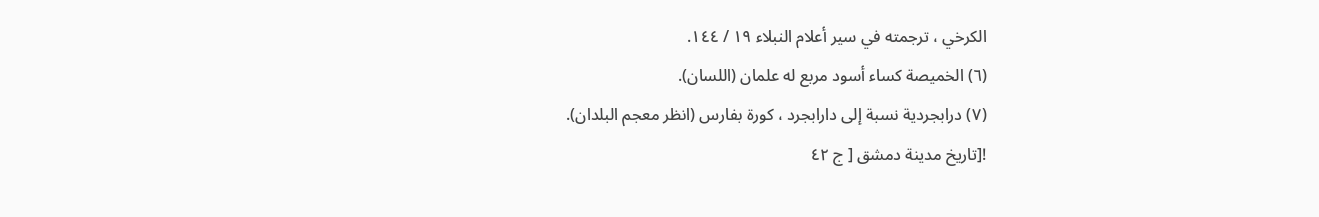الكرخي ، ترجمته في سير أعلام النبلاء ١٩ / ١٤٤.
(٦) الخميصة كساء أسود مربع له علمان (اللسان).
(٧) درابجردية نسبة إلى دارابجرد ، كورة بفارس (انظر معجم البلدان).
![تاريخ مدينة دمشق [ ج ٤٢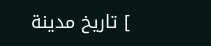] تاريخ مدينة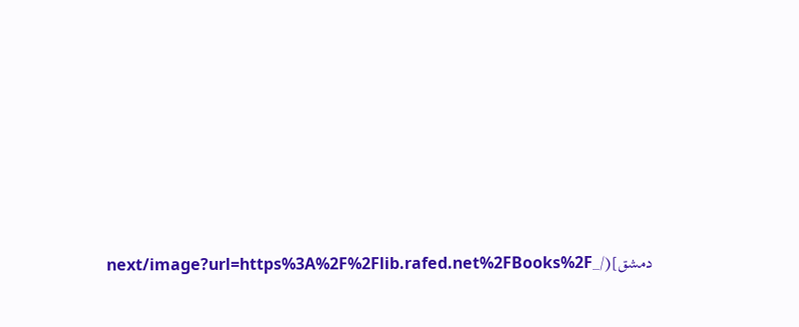دمشق](/_next/image?url=https%3A%2F%2Flib.rafed.net%2FBooks%2F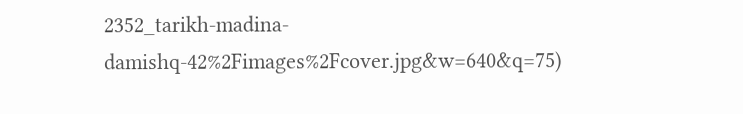2352_tarikh-madina-damishq-42%2Fimages%2Fcover.jpg&w=640&q=75)